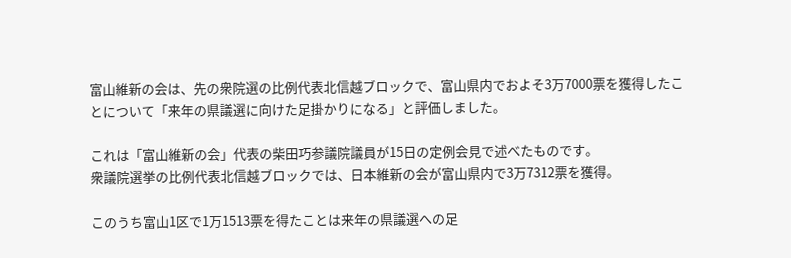富山維新の会は、先の衆院選の比例代表北信越ブロックで、富山県内でおよそ3万7000票を獲得したことについて「来年の県議選に向けた足掛かりになる」と評価しました。

これは「富山維新の会」代表の柴田巧参議院議員が15日の定例会見で述べたものです。
衆議院選挙の比例代表北信越ブロックでは、日本維新の会が富山県内で3万7312票を獲得。

このうち富山1区で1万1513票を得たことは来年の県議選への足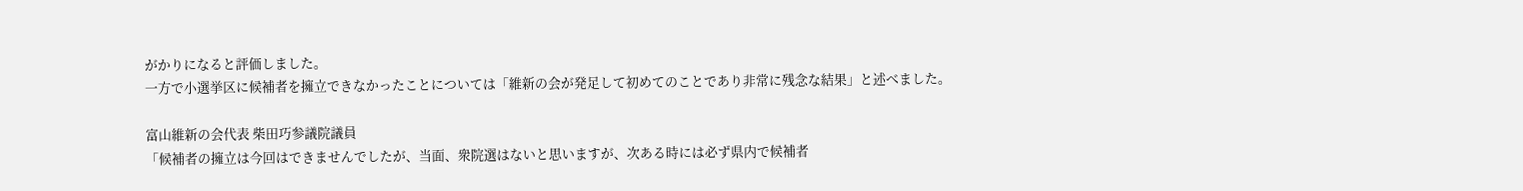がかりになると評価しました。
一方で小選挙区に候補者を擁立できなかったことについては「維新の会が発足して初めてのことであり非常に残念な結果」と述べました。

富山維新の会代表 柴田巧参議院議員
「候補者の擁立は今回はできませんでしたが、当面、衆院選はないと思いますが、次ある時には必ず県内で候補者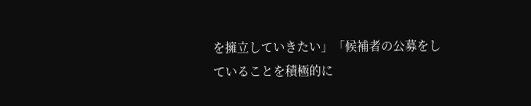を擁立していきたい」「候補者の公募をしていることを積極的に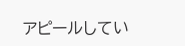アピールしてい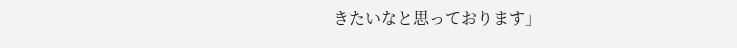きたいなと思っております」